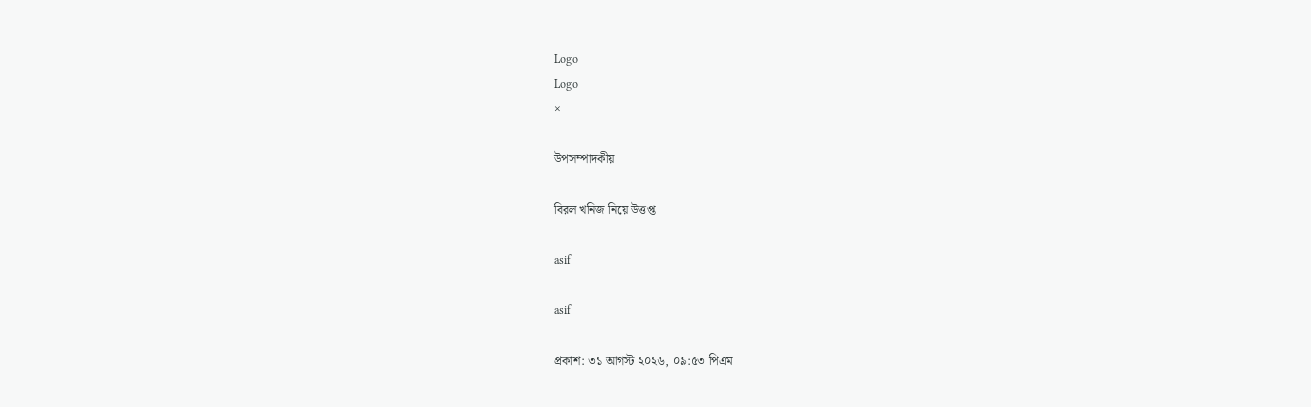Logo
Logo
×

উপসম্পাদকীয়

বিরল খনিজ নিয়ে উত্তপ্ত

asif

asif

প্রকাশ: ৩১ আগস্ট ২০২৬, ০৯:৫৩ পিএম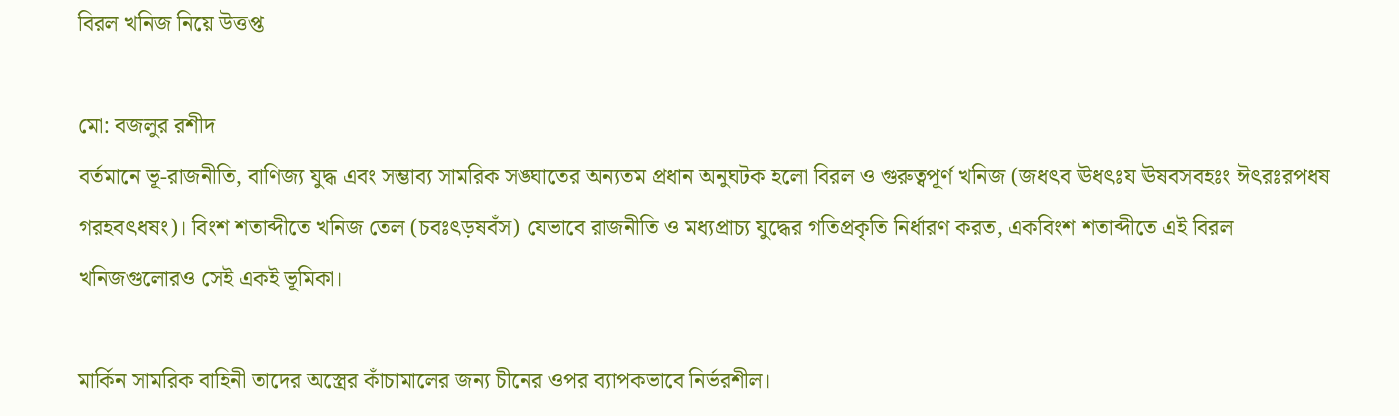বিরল খনিজ নিয়ে উত্তপ্ত

মো: বজলুর রশীদ
বর্তমানে ভূ-রাজনীতি, বাণিজ্য যুদ্ধ এবং সম্ভাব্য সামরিক সঙ্ঘাতের অন্যতম প্রধান অনুঘটক হলো বিরল ও গুরুত্বপূর্ণ খনিজ (জধৎব ঊধৎঃয ঊষবসবহঃং ঈৎরঃরপধষ গরহবৎধষং)। বিংশ শতাব্দীতে খনিজ তেল (চবঃৎড়ষবঁস) যেভাবে রাজনীতি ও মধ্যপ্রাচ্য যুদ্ধের গতিপ্রকৃতি নির্ধারণ করত, একবিংশ শতাব্দীতে এই বিরল খনিজগুলোরও সেই একই ভূমিকা।

মার্কিন সামরিক বাহিনী তাদের অস্ত্রের কাঁচামালের জন্য চীনের ওপর ব্যাপকভাবে নির্ভরশীল।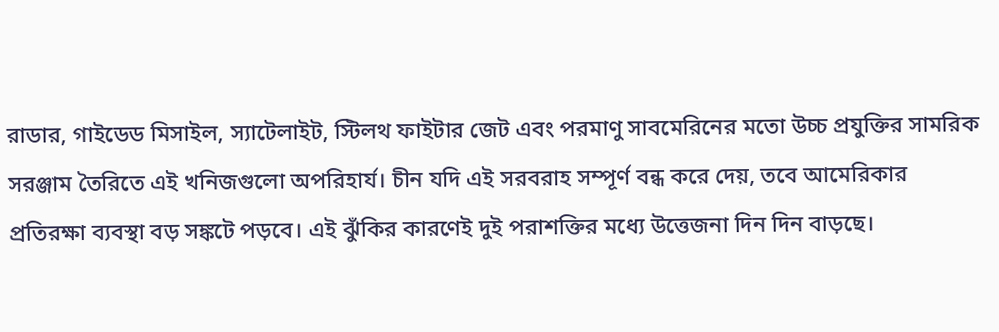রাডার, গাইডেড মিসাইল, স্যাটেলাইট, স্টিলথ ফাইটার জেট এবং পরমাণু সাবমেরিনের মতো উচ্চ প্রযুক্তির সামরিক সরঞ্জাম তৈরিতে এই খনিজগুলো অপরিহার্য। চীন যদি এই সরবরাহ সম্পূর্ণ বন্ধ করে দেয়, তবে আমেরিকার প্রতিরক্ষা ব্যবস্থা বড় সঙ্কটে পড়বে। এই ঝুঁকির কারণেই দুই পরাশক্তির মধ্যে উত্তেজনা দিন দিন বাড়ছে।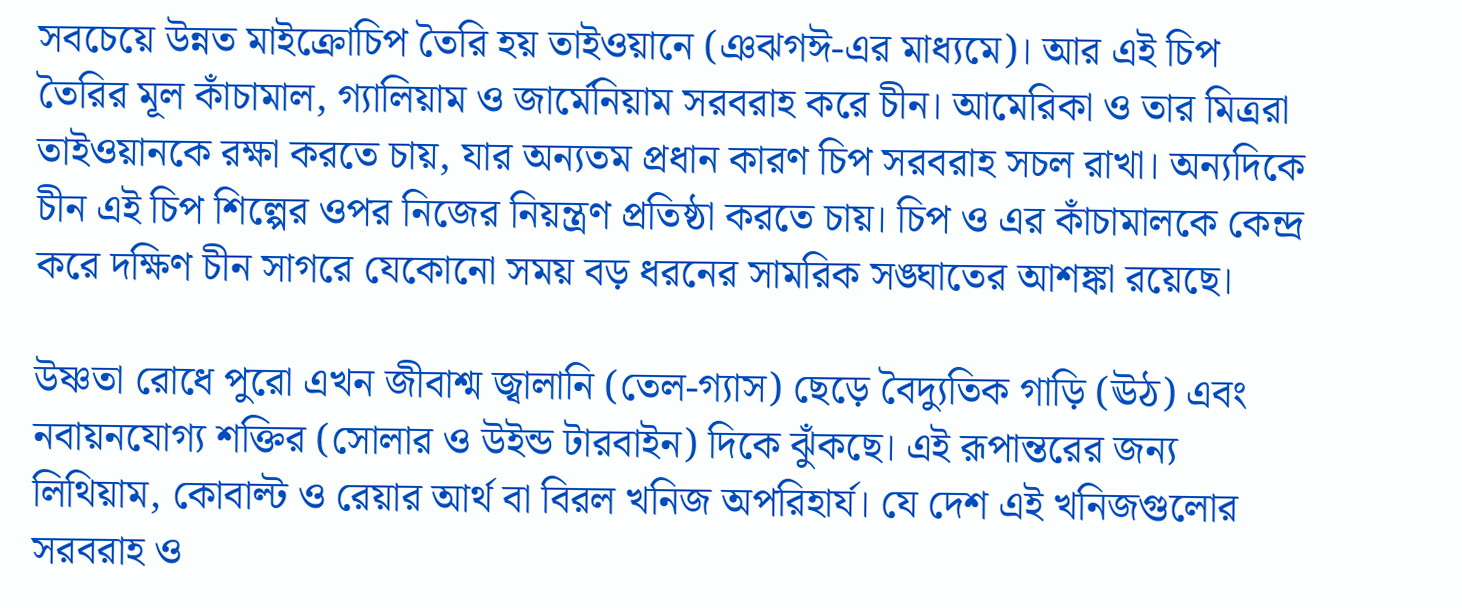সবচেয়ে উন্নত মাইক্রোচিপ তৈরি হয় তাইওয়ানে (ঞঝগঈ-এর মাধ্যমে)। আর এই চিপ তৈরির মূল কাঁচামাল, গ্যালিয়াম ও জার্মেনিয়াম সরবরাহ করে চীন। আমেরিকা ও তার মিত্ররা তাইওয়ানকে রক্ষা করতে চায়, যার অন্যতম প্রধান কারণ চিপ সরবরাহ সচল রাখা। অন্যদিকে চীন এই চিপ শিল্পের ওপর নিজের নিয়ন্ত্রণ প্রতিষ্ঠা করতে চায়। চিপ ও এর কাঁচামালকে কেন্দ্র করে দক্ষিণ চীন সাগরে যেকোনো সময় বড় ধরনের সামরিক সঙ্ঘাতের আশঙ্কা রয়েছে।

উষ্ণতা রোধে পুরো এখন জীবাশ্ম জ্বালানি (তেল-গ্যাস) ছেড়ে বৈদ্যুতিক গাড়ি (ঊঠ) এবং নবায়নযোগ্য শক্তির (সোলার ও উইন্ড টারবাইন) দিকে ঝুঁকছে। এই রূপান্তরের জন্য লিথিয়াম, কোবাল্ট ও রেয়ার আর্থ বা বিরল খনিজ অপরিহার্য। যে দেশ এই খনিজগুলোর সরবরাহ ও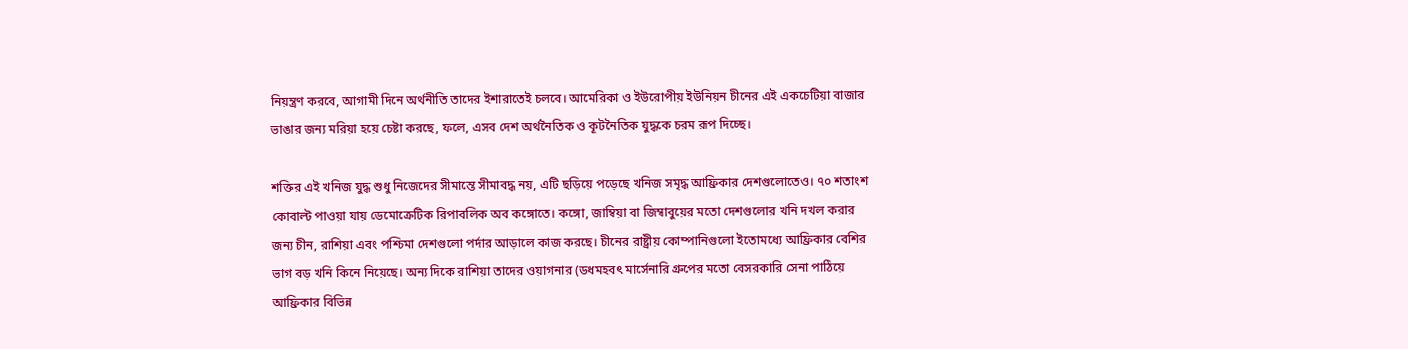নিয়ন্ত্রণ করবে, আগামী দিনে অর্থনীতি তাদের ইশারাতেই চলবে। আমেরিকা ও ইউরোপীয় ইউনিয়ন চীনের এই একচেটিয়া বাজার ভাঙার জন্য মরিয়া হয়ে চেষ্টা করছে, ফলে, এসব দেশ অর্থনৈতিক ও কূটনৈতিক যুদ্ধকে চরম রূপ দিচ্ছে।

শক্তির এই খনিজ যুদ্ধ শুধু নিজেদের সীমান্তে সীমাবদ্ধ নয়, এটি ছড়িয়ে পড়েছে খনিজ সমৃদ্ধ আফ্রিকার দেশগুলোতেও। ৭০ শতাংশ কোবাল্ট পাওয়া যায় ডেমোক্রেটিক রিপাবলিক অব কঙ্গোতে। কঙ্গো, জাম্বিয়া বা জিম্বাবুয়ের মতো দেশগুলোর খনি দখল করার জন্য চীন, রাশিয়া এবং পশ্চিমা দেশগুলো পর্দার আড়ালে কাজ করছে। চীনের রাষ্ট্রীয় কোম্পানিগুলো ইতোমধ্যে আফ্রিকার বেশির ভাগ বড় খনি কিনে নিয়েছে। অন্য দিকে রাশিয়া তাদের ওয়াগনার (ডধমহবৎ মার্সেনারি গ্রুপের মতো বেসরকারি সেনা পাঠিয়ে আফ্রিকার বিভিন্ন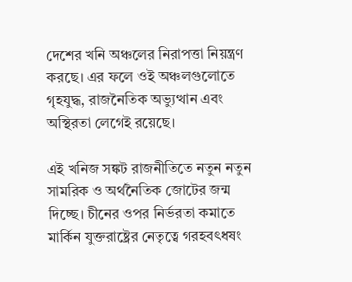দেশের খনি অঞ্চলের নিরাপত্তা নিয়ন্ত্রণ করছে। এর ফলে ওই অঞ্চলগুলোতে গৃহযুদ্ধ, রাজনৈতিক অভ্যুত্থান এবং অস্থিরতা লেগেই রয়েছে।

এই খনিজ সঙ্কট রাজনীতিতে নতুন নতুন সামরিক ও অর্থনৈতিক জোটের জন্ম দিচ্ছে। চীনের ওপর নির্ভরতা কমাতে মার্কিন যুক্তরাষ্ট্রের নেতৃত্বে গরহবৎধষং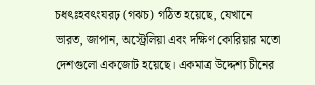চধৎঃহবৎংযরঢ় (গঝচ) গঠিত হয়েছে, যেখানে ভারত, জাপান, অস্ট্রেলিয়া এবং দক্ষিণ কোরিয়ার মতো দেশগুলো একজোট হয়েছে। একমাত্র উদ্দেশ্য চীনের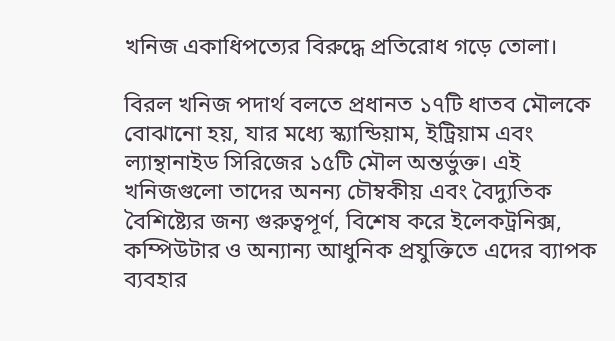খনিজ একাধিপত্যের বিরুদ্ধে প্রতিরোধ গড়ে তোলা।

বিরল খনিজ পদার্থ বলতে প্রধানত ১৭টি ধাতব মৌলকে বোঝানো হয়, যার মধ্যে স্ক্যান্ডিয়াম, ইট্রিয়াম এবং ল্যান্থানাইড সিরিজের ১৫টি মৌল অন্তর্ভুক্ত। এই খনিজগুলো তাদের অনন্য চৌম্বকীয় এবং বৈদ্যুতিক বৈশিষ্ট্যের জন্য গুরুত্বপূর্ণ, বিশেষ করে ইলেকট্রনিক্স, কম্পিউটার ও অন্যান্য আধুনিক প্রযুক্তিতে এদের ব্যাপক ব্যবহার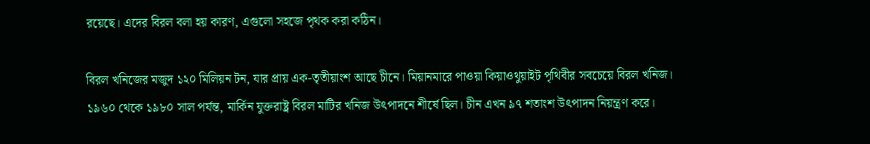রয়েছে। এদের বিরল বলা হয় কারণ, এগুলো সহজে পৃথক করা কঠিন।

বিরল খনিজের মজুদ ১২০ মিলিয়ন টন, যার প্রায় এক-তৃতীয়াংশ আছে চীনে। মিয়ানমারে পাওয়া কিয়াওথুয়াইট পৃথিবীর সবচেয়ে বিরল খনিজ। ১৯৬০ থেকে ১৯৮০ সাল পর্যন্ত, মার্কিন যুক্তরাষ্ট্র বিরল মাটির খনিজ উৎপাদনে শীর্ষে ছিল। চীন এখন ৯৭ শতাংশ উৎপাদন নিয়ন্ত্রণ করে।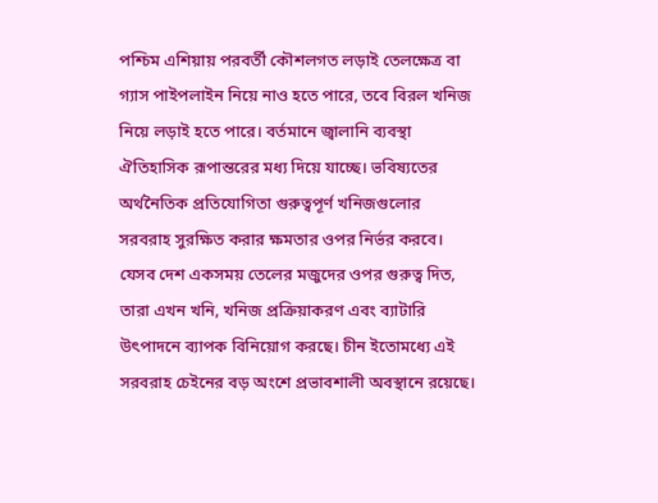পশ্চিম এশিয়ায় পরবর্তী কৌশলগত লড়াই তেলক্ষেত্র বা গ্যাস পাইপলাইন নিয়ে নাও হতে পারে, তবে বিরল খনিজ নিয়ে লড়াই হতে পারে। বর্তমানে জ্বালানি ব্যবস্থা ঐতিহাসিক রূপান্তরের মধ্য দিয়ে যাচ্ছে। ভবিষ্যতের অর্থনৈতিক প্রতিযোগিতা গুরুত্বপূর্ণ খনিজগুলোর সরবরাহ সুরক্ষিত করার ক্ষমতার ওপর নির্ভর করবে। যেসব দেশ একসময় তেলের মজুদের ওপর গুরুত্ব দিত, তারা এখন খনি, খনিজ প্রক্রিয়াকরণ এবং ব্যাটারি উৎপাদনে ব্যাপক বিনিয়োগ করছে। চীন ইতোমধ্যে এই সরবরাহ চেইনের বড় অংশে প্রভাবশালী অবস্থানে রয়েছে।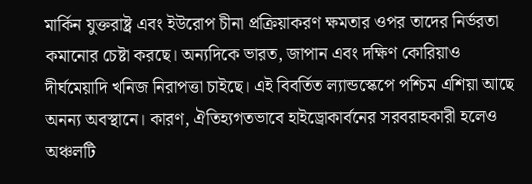মার্কিন যুক্তরাষ্ট্র এবং ইউরোপ চীনা প্রক্রিয়াকরণ ক্ষমতার ওপর তাদের নির্ভরতা কমানোর চেষ্টা করছে। অন্যদিকে ভারত, জাপান এবং দক্ষিণ কোরিয়াও দীর্ঘমেয়াদি খনিজ নিরাপত্তা চাইছে। এই বিবর্তিত ল্যান্ডস্কেপে পশ্চিম এশিয়া আছে অনন্য অবস্থানে। কারণ, ঐতিহ্যগতভাবে হাইড্রোকার্বনের সরবরাহকারী হলেও অঞ্চলটি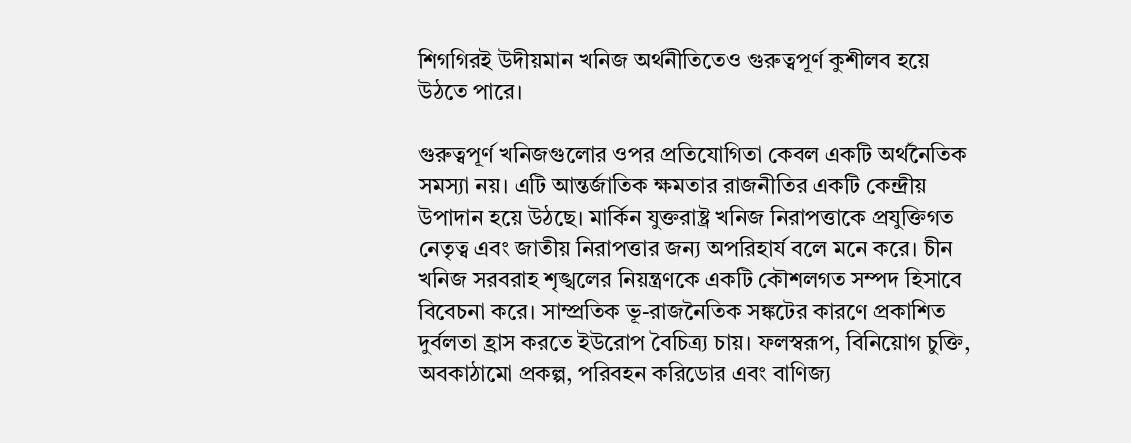শিগগিরই উদীয়মান খনিজ অর্থনীতিতেও গুরুত্বপূর্ণ কুশীলব হয়ে উঠতে পারে।

গুরুত্বপূর্ণ খনিজগুলোর ওপর প্রতিযোগিতা কেবল একটি অর্থনৈতিক সমস্যা নয়। এটি আন্তর্জাতিক ক্ষমতার রাজনীতির একটি কেন্দ্রীয় উপাদান হয়ে উঠছে। মার্কিন যুক্তরাষ্ট্র খনিজ নিরাপত্তাকে প্রযুক্তিগত নেতৃত্ব এবং জাতীয় নিরাপত্তার জন্য অপরিহার্য বলে মনে করে। চীন খনিজ সরবরাহ শৃঙ্খলের নিয়ন্ত্রণকে একটি কৌশলগত সম্পদ হিসাবে বিবেচনা করে। সাম্প্রতিক ভূ-রাজনৈতিক সঙ্কটের কারণে প্রকাশিত দুর্বলতা হ্রাস করতে ইউরোপ বৈচিত্র্য চায়। ফলস্বরূপ, বিনিয়োগ চুক্তি, অবকাঠামো প্রকল্প, পরিবহন করিডোর এবং বাণিজ্য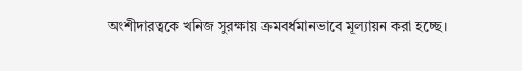অংশীদারত্বকে খনিজ সুরক্ষায় ক্রমবর্ধমানভাবে মূল্যায়ন করা হচ্ছে।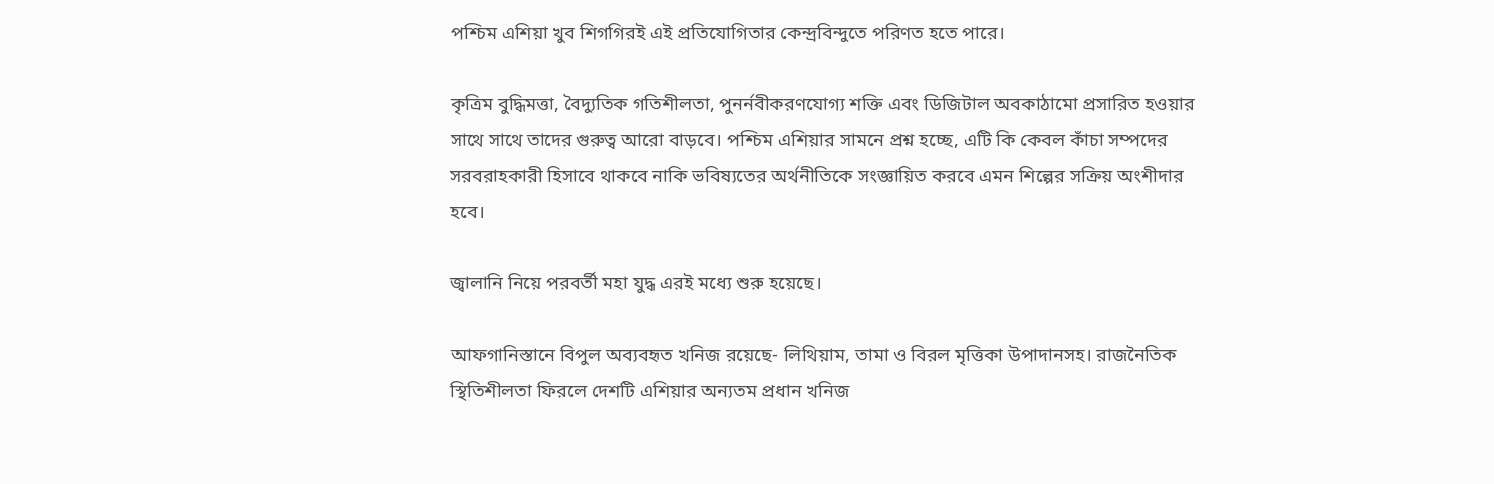পশ্চিম এশিয়া খুব শিগগিরই এই প্রতিযোগিতার কেন্দ্রবিন্দুতে পরিণত হতে পারে।

কৃত্রিম বুদ্ধিমত্তা, বৈদ্যুতিক গতিশীলতা, পুনর্নবীকরণযোগ্য শক্তি এবং ডিজিটাল অবকাঠামো প্রসারিত হওয়ার সাথে সাথে তাদের গুরুত্ব আরো বাড়বে। পশ্চিম এশিয়ার সামনে প্রশ্ন হচ্ছে, এটি কি কেবল কাঁচা সম্পদের সরবরাহকারী হিসাবে থাকবে নাকি ভবিষ্যতের অর্থনীতিকে সংজ্ঞায়িত করবে এমন শিল্পের সক্রিয় অংশীদার হবে।

জ্বালানি নিয়ে পরবর্তী মহা যুদ্ধ এরই মধ্যে শুরু হয়েছে।

আফগানিস্তানে বিপুল অব্যবহৃত খনিজ রয়েছে- লিথিয়াম, তামা ও বিরল মৃত্তিকা উপাদানসহ। রাজনৈতিক স্থিতিশীলতা ফিরলে দেশটি এশিয়ার অন্যতম প্রধান খনিজ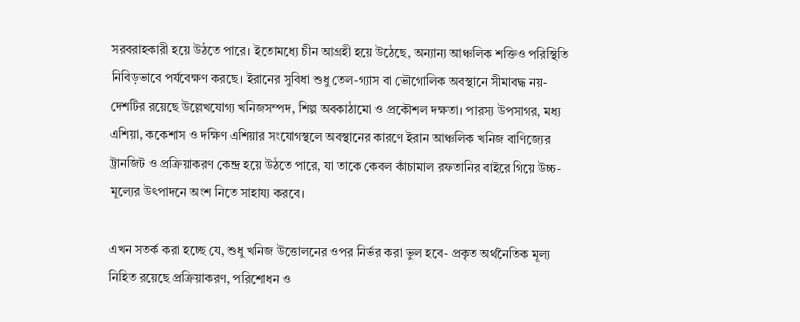সরবরাহকারী হয়ে উঠতে পারে। ইতোমধ্যে চীন আগ্রহী হয়ে উঠেছে, অন্যান্য আঞ্চলিক শক্তিও পরিস্থিতি নিবিড়ভাবে পর্যবেক্ষণ করছে। ইরানের সুবিধা শুধু তেল-গ্যাস বা ভৌগোলিক অবস্থানে সীমাবদ্ধ নয়- দেশটির রয়েছে উল্লেখযোগ্য খনিজসম্পদ, শিল্প অবকাঠামো ও প্রকৌশল দক্ষতা। পারস্য উপসাগর, মধ্য এশিয়া, ককেশাস ও দক্ষিণ এশিয়ার সংযোগস্থলে অবস্থানের কারণে ইরান আঞ্চলিক খনিজ বাণিজ্যের ট্রানজিট ও প্রক্রিয়াকরণ কেন্দ্র হয়ে উঠতে পারে, যা তাকে কেবল কাঁচামাল রফতানির বাইরে গিয়ে উচ্চ-মূল্যের উৎপাদনে অংশ নিতে সাহায্য করবে।

এখন সতর্ক করা হচ্ছে যে, শুধু খনিজ উত্তোলনের ওপর নির্ভর করা ভুল হবে- প্রকৃত অর্থনৈতিক মূল্য নিহিত রয়েছে প্রক্রিয়াকরণ, পরিশোধন ও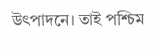উৎপাদনে। তাই পশ্চিম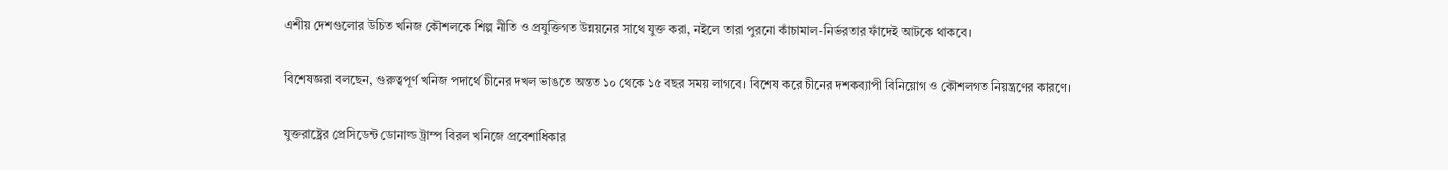এশীয় দেশগুলোর উচিত খনিজ কৌশলকে শিল্প নীতি ও প্রযুক্তিগত উন্নয়নের সাথে যুক্ত করা, নইলে তারা পুরনো কাঁচামাল-নির্ভরতার ফাঁদেই আটকে থাকবে।

বিশেষজ্ঞরা বলছেন, গুরুত্বপূর্ণ খনিজ পদার্থে চীনের দখল ভাঙতে অন্তত ১০ থেকে ১৫ বছর সময় লাগবে। বিশেষ করে চীনের দশকব্যাপী বিনিয়োগ ও কৌশলগত নিয়ন্ত্রণের কারণে।

যুক্তরাষ্ট্রের প্রেসিডেন্ট ডোনাল্ড ট্রাম্প বিরল খনিজে প্রবেশাধিকার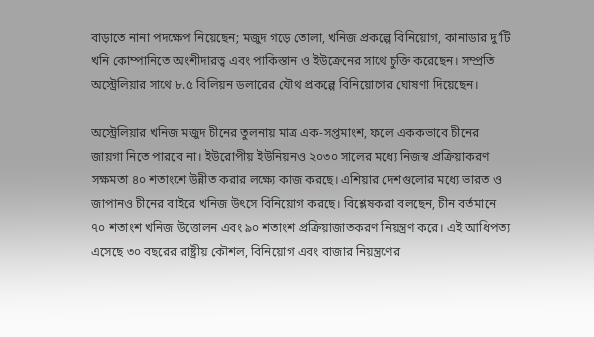বাড়াতে নানা পদক্ষেপ নিয়েছেন; মজুদ গড়ে তোলা, খনিজ প্রকল্পে বিনিয়োগ, কানাডার দু’টি খনি কোম্পানিতে অংশীদারত্ব এবং পাকিস্তান ও ইউক্রেনের সাথে চুক্তি করেছেন। সম্প্রতি অস্ট্রেলিয়ার সাথে ৮.৫ বিলিয়ন ডলারের যৌথ প্রকল্পে বিনিয়োগের ঘোষণা দিয়েছেন।

অস্ট্রেলিয়ার খনিজ মজুদ চীনের তুলনায় মাত্র এক-সপ্তমাংশ, ফলে এককভাবে চীনের জায়গা নিতে পারবে না। ইউরোপীয় ইউনিয়নও ২০৩০ সালের মধ্যে নিজস্ব প্রক্রিয়াকরণ সক্ষমতা ৪০ শতাংশে উন্নীত করার লক্ষ্যে কাজ করছে। এশিয়ার দেশগুলোর মধ্যে ভারত ও জাপানও চীনের বাইরে খনিজ উৎসে বিনিয়োগ করছে। বিশ্লেষকরা বলছেন, চীন বর্তমানে ৭০ শতাংশ খনিজ উত্তোলন এবং ৯০ শতাংশ প্রক্রিয়াজাতকরণ নিয়ন্ত্রণ করে। এই আধিপত্য এসেছে ৩০ বছরের রাষ্ট্রীয় কৌশল, বিনিয়োগ এবং বাজার নিয়ন্ত্রণের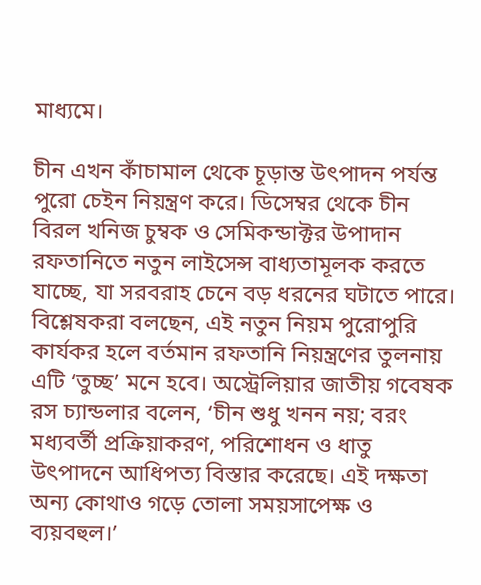মাধ্যমে।

চীন এখন কাঁচামাল থেকে চূড়ান্ত উৎপাদন পর্যন্ত পুরো চেইন নিয়ন্ত্রণ করে। ডিসেম্বর থেকে চীন বিরল খনিজ চুম্বক ও সেমিকন্ডাক্টর উপাদান রফতানিতে নতুন লাইসেন্স বাধ্যতামূলক করতে যাচ্ছে, যা সরবরাহ চেনে বড় ধরনের ঘটাতে পারে। বিশ্লেষকরা বলছেন, এই নতুন নিয়ম পুরোপুরি কার্যকর হলে বর্তমান রফতানি নিয়ন্ত্রণের তুলনায় এটি ‘তুচ্ছ’ মনে হবে। অস্ট্রেলিয়ার জাতীয় গবেষক রস চ্যান্ডলার বলেন, ‘চীন শুধু খনন নয়; বরং মধ্যবর্তী প্রক্রিয়াকরণ, পরিশোধন ও ধাতু উৎপাদনে আধিপত্য বিস্তার করেছে। এই দক্ষতা অন্য কোথাও গড়ে তোলা সময়সাপেক্ষ ও ব্যয়বহুল।’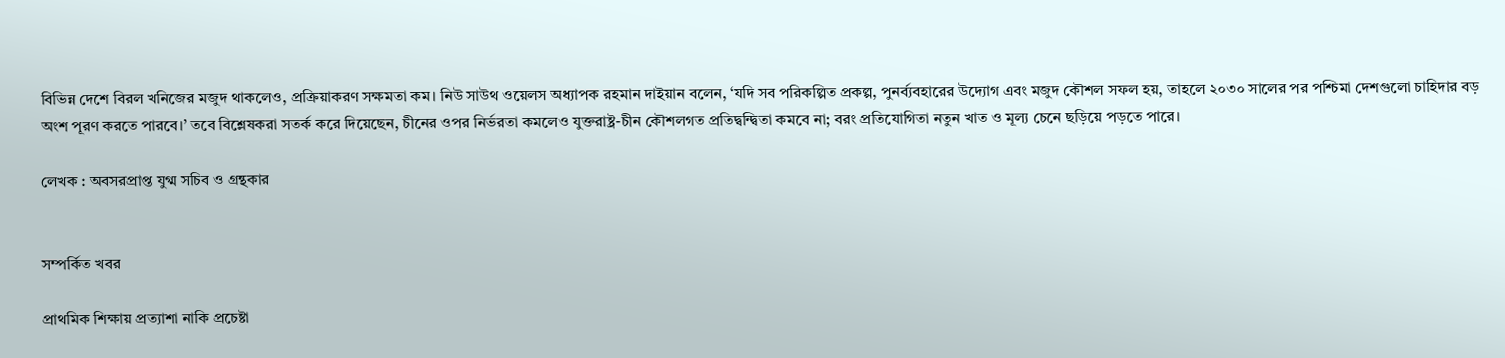বিভিন্ন দেশে বিরল খনিজের মজুদ থাকলেও, প্রক্রিয়াকরণ সক্ষমতা কম। নিউ সাউথ ওয়েলস অধ্যাপক রহমান দাইয়ান বলেন, ‘যদি সব পরিকল্পিত প্রকল্প, পুনর্ব্যবহারের উদ্যোগ এবং মজুদ কৌশল সফল হয়, তাহলে ২০৩০ সালের পর পশ্চিমা দেশগুলো চাহিদার বড় অংশ পূরণ করতে পারবে।’ তবে বিশ্লেষকরা সতর্ক করে দিয়েছেন, চীনের ওপর নির্ভরতা কমলেও যুক্তরাষ্ট্র-চীন কৌশলগত প্রতিদ্বন্দ্বিতা কমবে না; বরং প্রতিযোগিতা নতুন খাত ও মূল্য চেনে ছড়িয়ে পড়তে পারে।

লেখক : অবসরপ্রাপ্ত যুগ্ম সচিব ও গ্রন্থকার


সম্পর্কিত খবর

প্রাথমিক শিক্ষায় প্রত্যাশা নাকি প্রচেষ্টা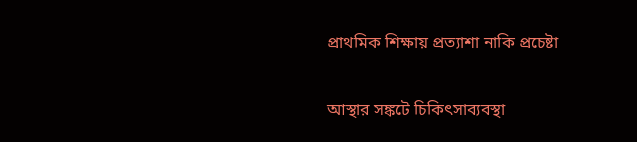প্রাথমিক শিক্ষায় প্রত্যাশা নাকি প্রচেষ্টা

আস্থার সঙ্কটে চিকিৎসাব্যবস্থা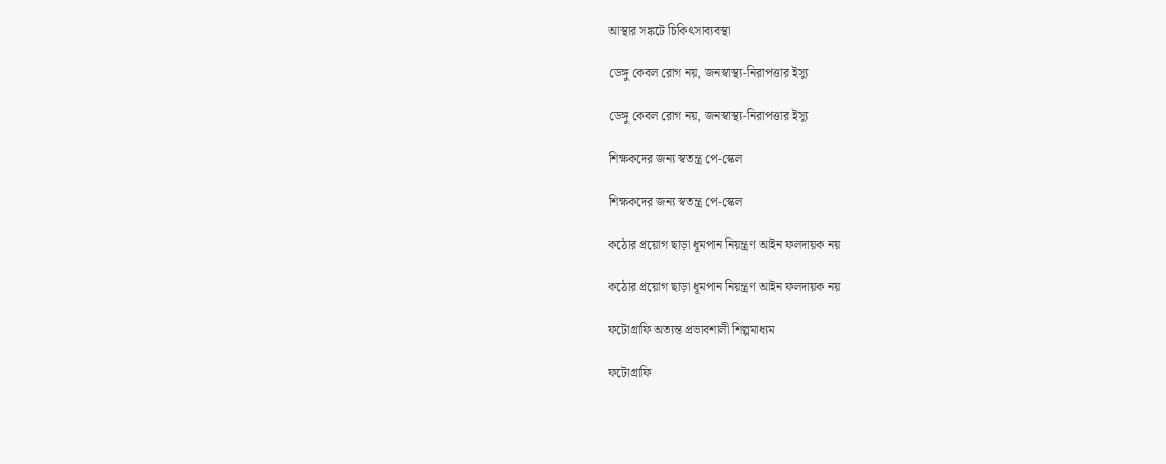আস্থার সঙ্কটে চিকিৎসাব্যবস্থা

ডেঙ্গু কেবল রোগ নয়, জনস্বাস্থ্য-নিরাপত্তার ইস্যু

ডেঙ্গু কেবল রোগ নয়, জনস্বাস্থ্য-নিরাপত্তার ইস্যু

শিক্ষকদের জন্য স্বতন্ত্র পে-স্কেল

শিক্ষকদের জন্য স্বতন্ত্র পে-স্কেল

কঠোর প্রয়োগ ছাড়া ধূমপান নিয়ন্ত্রণ আইন ফলদায়ক নয়

কঠোর প্রয়োগ ছাড়া ধূমপান নিয়ন্ত্রণ আইন ফলদায়ক নয়

ফটোগ্রাফি অত্যন্ত প্রভাবশালী শিল্পমাধ্যম

ফটোগ্রাফি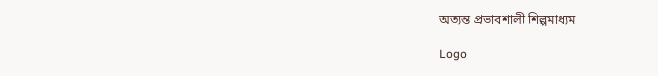অত্যন্ত প্রভাবশালী শিল্পমাধ্যম

Logo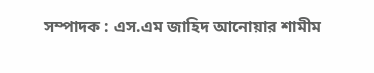সম্পাদক : এস.এম জাহিদ আনোয়ার শামীম